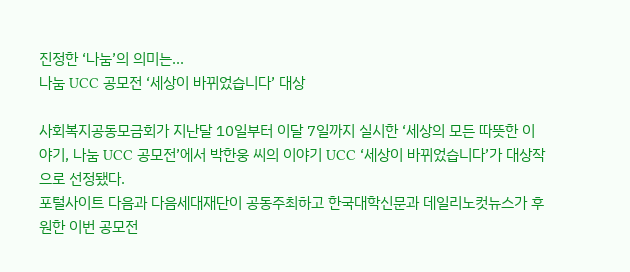진정한 ‘나눔’의 의미는...
나눔 UCC 공모전 ‘세상이 바뀌었습니다’ 대상

사회복지공동모금회가 지난달 10일부터 이달 7일까지 실시한 ‘세상의 모든 따뜻한 이야기, 나눔 UCC 공모전’에서 박한웅 씨의 이야기 UCC ‘세상이 바뀌었습니다’가 대상작으로 선정됐다.
포털사이트 다음과 다음세대재단이 공동주최하고 한국대학신문과 데일리노컷뉴스가 후원한 이번 공모전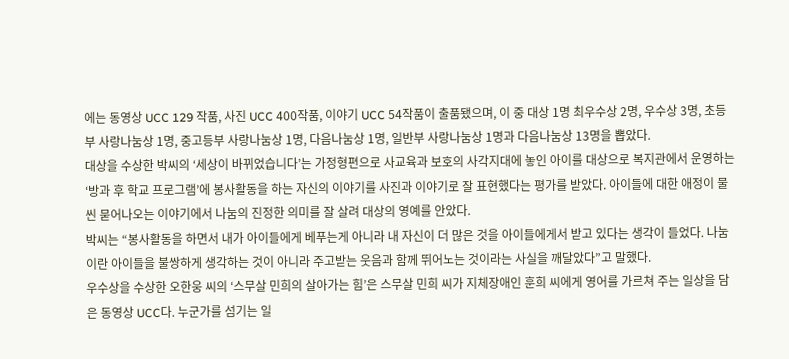에는 동영상 UCC 129 작품, 사진 UCC 400작품, 이야기 UCC 54작품이 출품됐으며, 이 중 대상 1명 최우수상 2명, 우수상 3명, 초등부 사랑나눔상 1명, 중고등부 사랑나눔상 1명, 다음나눔상 1명, 일반부 사랑나눔상 1명과 다음나눔상 13명을 뽑았다.
대상을 수상한 박씨의 ‘세상이 바뀌었습니다’는 가정형편으로 사교육과 보호의 사각지대에 놓인 아이를 대상으로 복지관에서 운영하는 ‘방과 후 학교 프로그램’에 봉사활동을 하는 자신의 이야기를 사진과 이야기로 잘 표현했다는 평가를 받았다. 아이들에 대한 애정이 물씬 묻어나오는 이야기에서 나눔의 진정한 의미를 잘 살려 대상의 영예를 안았다.
박씨는 “봉사활동을 하면서 내가 아이들에게 베푸는게 아니라 내 자신이 더 많은 것을 아이들에게서 받고 있다는 생각이 들었다. 나눔이란 아이들을 불쌍하게 생각하는 것이 아니라 주고받는 웃음과 함께 뛰어노는 것이라는 사실을 깨달았다”고 말했다.
우수상을 수상한 오한웅 씨의 ‘스무살 민희의 살아가는 힘’은 스무살 민희 씨가 지체장애인 훈희 씨에게 영어를 가르쳐 주는 일상을 담은 동영상 UCC다. 누군가를 섬기는 일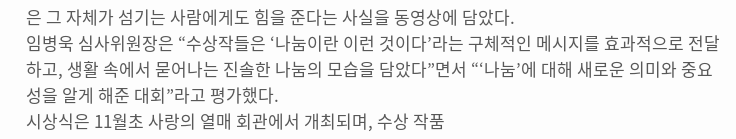은 그 자체가 섬기는 사람에게도 힘을 준다는 사실을 동영상에 담았다.
임병욱 심사위원장은 “수상작들은 ‘나눔이란 이런 것이다’라는 구체적인 메시지를 효과적으로 전달하고, 생활 속에서 묻어나는 진솔한 나눔의 모습을 담았다”면서 “‘나눔’에 대해 새로운 의미와 중요성을 알게 해준 대회”라고 평가했다.
시상식은 11월초 사랑의 열매 회관에서 개최되며, 수상 작품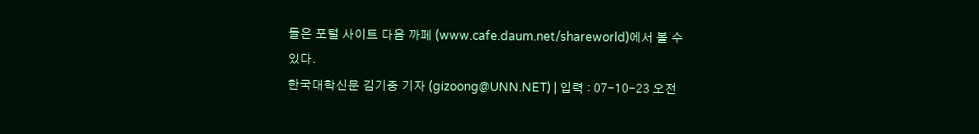들은 포털 사이트 다음 까페 (www.cafe.daum.net/shareworld)에서 볼 수 있다.
한국대학신문 김기중 기자 (gizoong@UNN.NET) | 입력 : 07-10-23 오전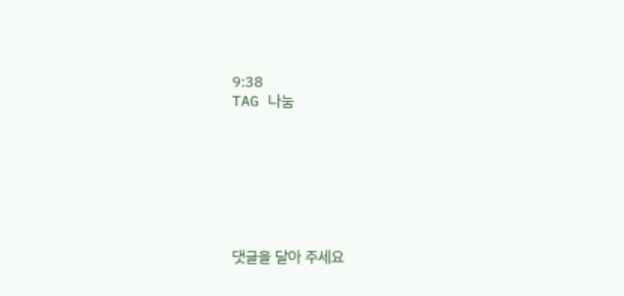9:38
TAG 나눔







댓글을 달아 주세요